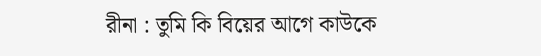রীনা : তুমি কি বিয়ের আগে কাউকে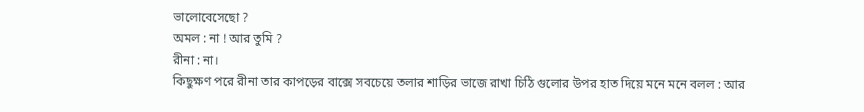ভালোবেসেছো ?
অমল : না ! আর তুমি ?
রীনা : না।
কিছুক্ষণ পরে রীনা তার কাপড়ের বাক্সে সবচেয়ে তলার শাড়ির ভাজে রাখা চিঠি গুলোর উপর হাত দিয়ে মনে মনে বলল : আর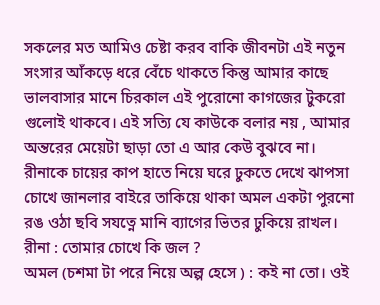সকলের মত আমিও চেষ্টা করব বাকি জীবনটা এই নতুন সংসার আঁকড়ে ধরে বেঁচে থাকতে কিন্তু আমার কাছে ভালবাসার মানে চিরকাল এই পুরোনো কাগজের টুকরো গুলোই থাকবে। এই সত্যি যে কাউকে বলার নয় , আমার অন্তরের মেয়েটা ছাড়া তো এ আর কেউ বুঝবে না।
রীনাকে চায়ের কাপ হাতে নিয়ে ঘরে ঢুকতে দেখে ঝাপসা চোখে জানলার বাইরে তাকিয়ে থাকা অমল একটা পুরনো রঙ ওঠা ছবি সযত্নে মানি ব্যাগের ভিতর ঢুকিয়ে রাখল।
রীনা : তোমার চোখে কি জল ?
অমল (চশমা টা পরে নিয়ে অল্প হেসে ) : কই না তো। ওই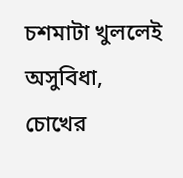চশমাটা খুললেই অসুবিধা, চোখের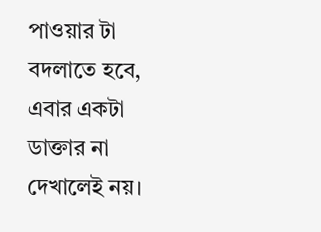পাওয়ার টা বদলাতে হবে, এবার একটা ডাক্তার না দেখালেই নয়।